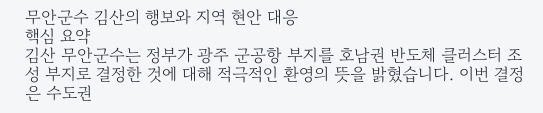무안군수 김산의 행보와 지역 현안 대응
핵심 요약
김산 무안군수는 정부가 광주 군공항 부지를 호남권 반도체 클러스터 조성 부지로 결정한 것에 대해 적극적인 환영의 뜻을 밝혔습니다. 이번 결정은 수도권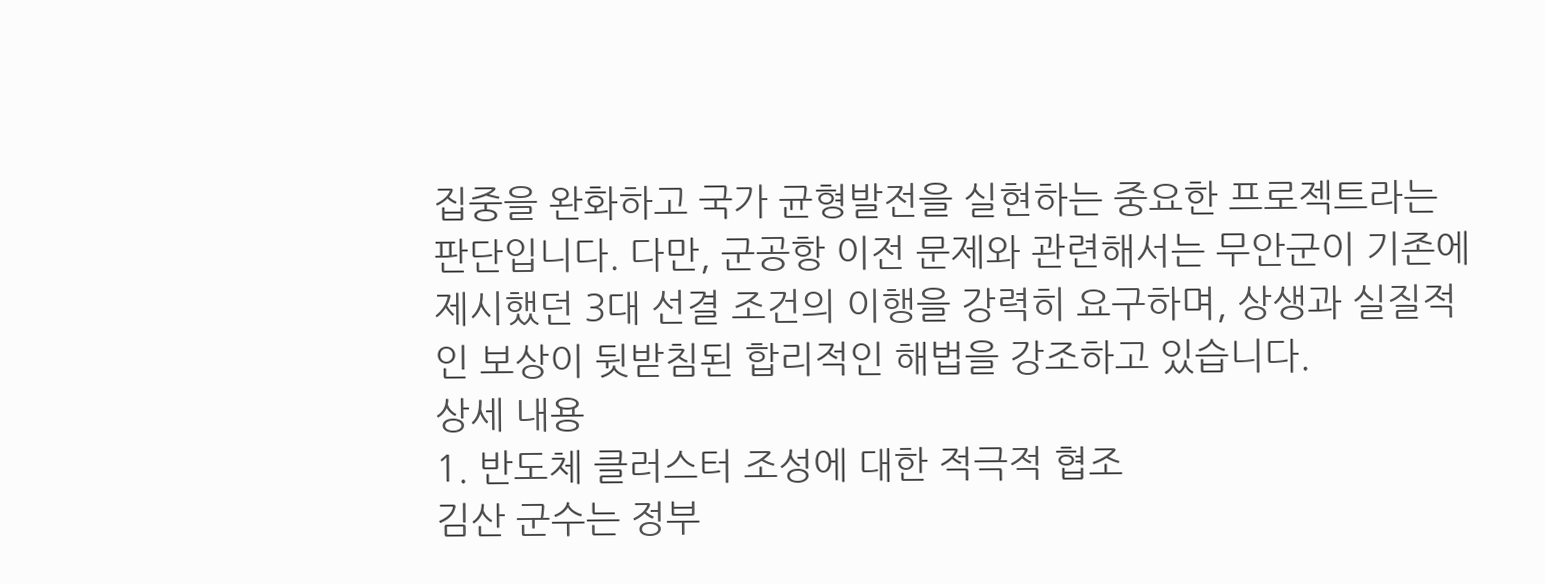집중을 완화하고 국가 균형발전을 실현하는 중요한 프로젝트라는 판단입니다. 다만, 군공항 이전 문제와 관련해서는 무안군이 기존에 제시했던 3대 선결 조건의 이행을 강력히 요구하며, 상생과 실질적인 보상이 뒷받침된 합리적인 해법을 강조하고 있습니다.
상세 내용
1. 반도체 클러스터 조성에 대한 적극적 협조
김산 군수는 정부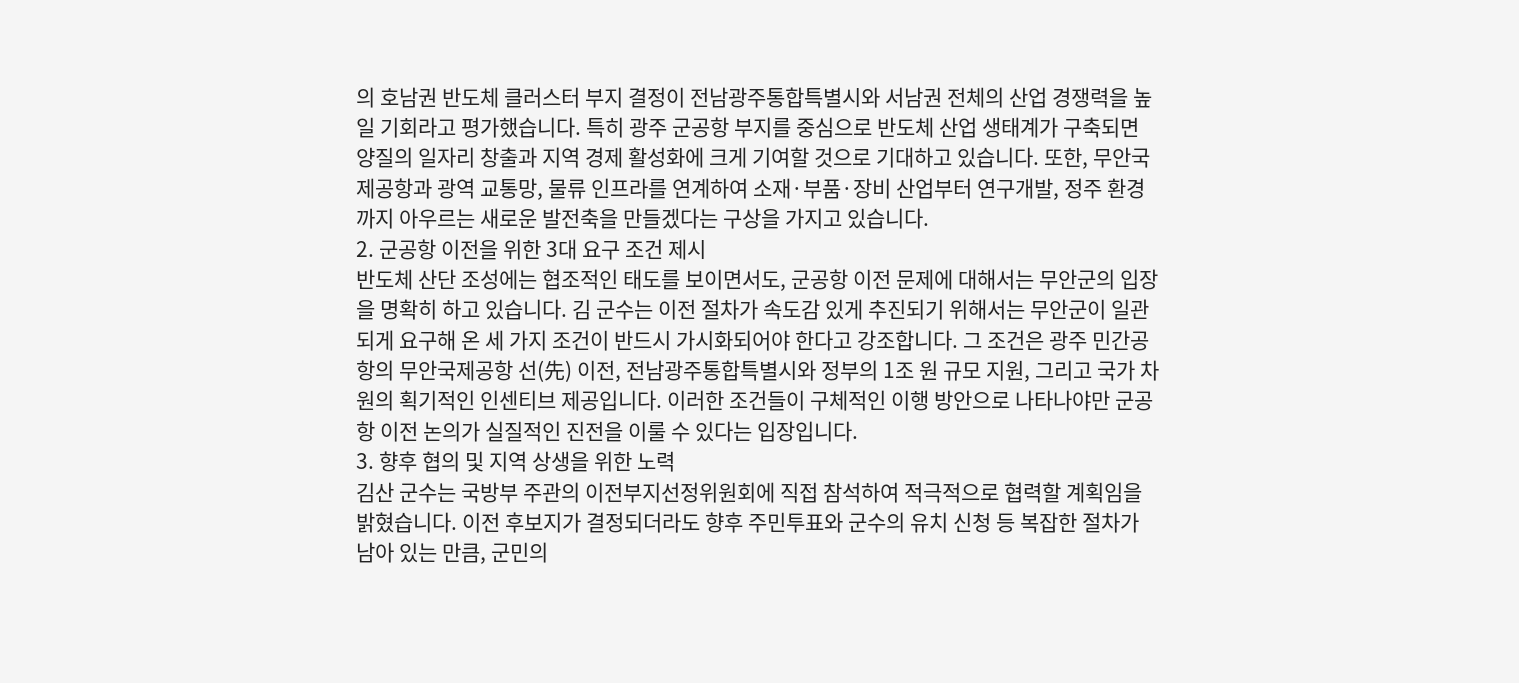의 호남권 반도체 클러스터 부지 결정이 전남광주통합특별시와 서남권 전체의 산업 경쟁력을 높일 기회라고 평가했습니다. 특히 광주 군공항 부지를 중심으로 반도체 산업 생태계가 구축되면 양질의 일자리 창출과 지역 경제 활성화에 크게 기여할 것으로 기대하고 있습니다. 또한, 무안국제공항과 광역 교통망, 물류 인프라를 연계하여 소재·부품·장비 산업부터 연구개발, 정주 환경까지 아우르는 새로운 발전축을 만들겠다는 구상을 가지고 있습니다.
2. 군공항 이전을 위한 3대 요구 조건 제시
반도체 산단 조성에는 협조적인 태도를 보이면서도, 군공항 이전 문제에 대해서는 무안군의 입장을 명확히 하고 있습니다. 김 군수는 이전 절차가 속도감 있게 추진되기 위해서는 무안군이 일관되게 요구해 온 세 가지 조건이 반드시 가시화되어야 한다고 강조합니다. 그 조건은 광주 민간공항의 무안국제공항 선(先) 이전, 전남광주통합특별시와 정부의 1조 원 규모 지원, 그리고 국가 차원의 획기적인 인센티브 제공입니다. 이러한 조건들이 구체적인 이행 방안으로 나타나야만 군공항 이전 논의가 실질적인 진전을 이룰 수 있다는 입장입니다.
3. 향후 협의 및 지역 상생을 위한 노력
김산 군수는 국방부 주관의 이전부지선정위원회에 직접 참석하여 적극적으로 협력할 계획임을 밝혔습니다. 이전 후보지가 결정되더라도 향후 주민투표와 군수의 유치 신청 등 복잡한 절차가 남아 있는 만큼, 군민의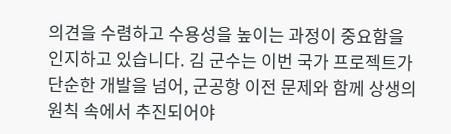의견을 수렴하고 수용성을 높이는 과정이 중요함을 인지하고 있습니다. 김 군수는 이번 국가 프로젝트가 단순한 개발을 넘어, 군공항 이전 문제와 함께 상생의 원칙 속에서 추진되어야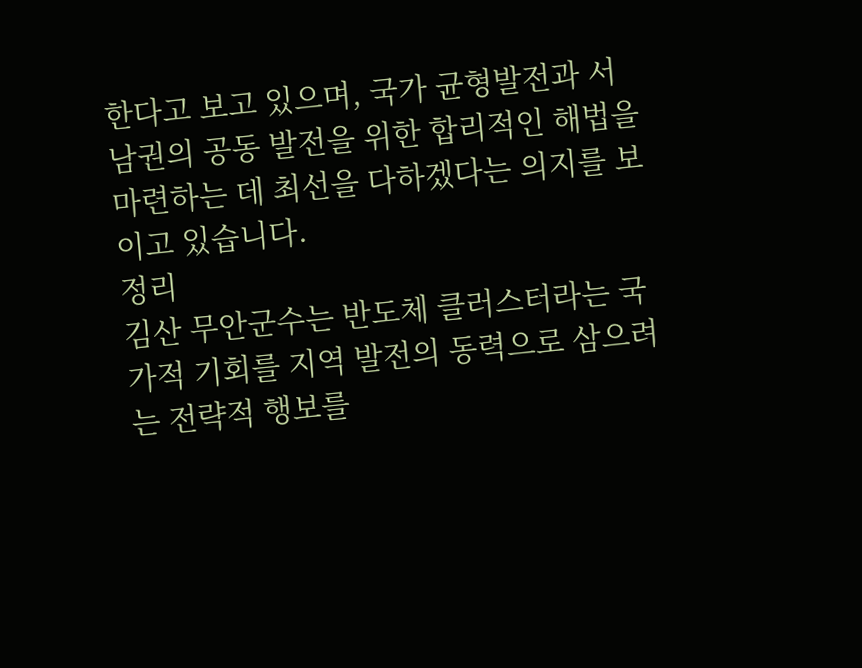한다고 보고 있으며, 국가 균형발전과 서남권의 공동 발전을 위한 합리적인 해법을 마련하는 데 최선을 다하겠다는 의지를 보이고 있습니다.
정리
김산 무안군수는 반도체 클러스터라는 국가적 기회를 지역 발전의 동력으로 삼으려는 전략적 행보를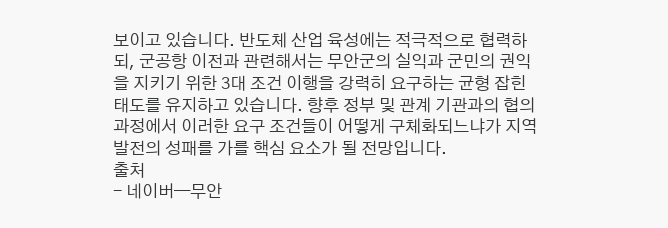보이고 있습니다. 반도체 산업 육성에는 적극적으로 협력하되, 군공항 이전과 관련해서는 무안군의 실익과 군민의 권익을 지키기 위한 3대 조건 이행을 강력히 요구하는 균형 잡힌 태도를 유지하고 있습니다. 향후 정부 및 관계 기관과의 협의 과정에서 이러한 요구 조건들이 어떻게 구체화되느냐가 지역 발전의 성패를 가를 핵심 요소가 될 전망입니다.
출처
- 네이버—무안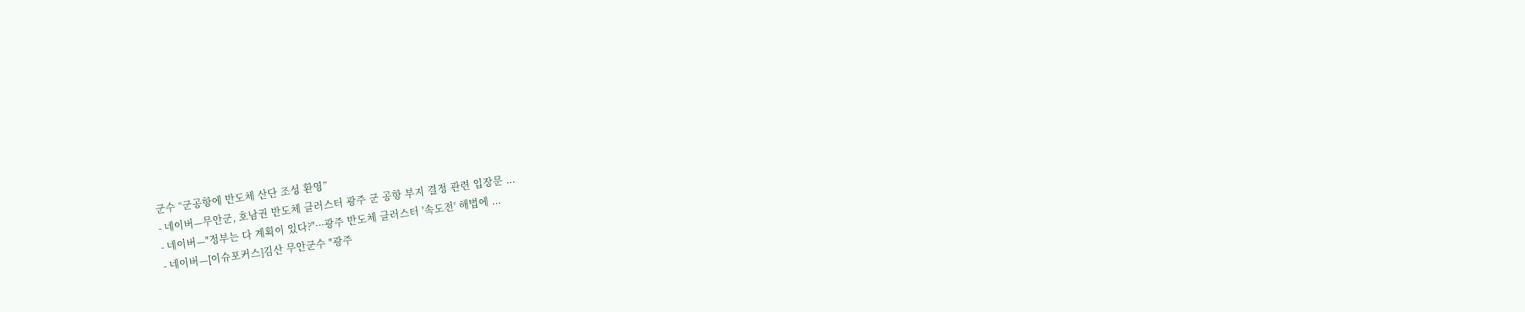군수 “군공항에 반도체 산단 조성 환영”
- 네이버—무안군, 호남권 반도체 클러스터 광주 군 공항 부지 결정 관련 입장문 ...
- 네이버—"정부는 다 계획이 있다?"···광주 반도체 클러스터 '속도전' 해법에 ...
- 네이버—[이슈포커스]김산 무안군수 "광주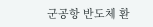군공항 반도체 환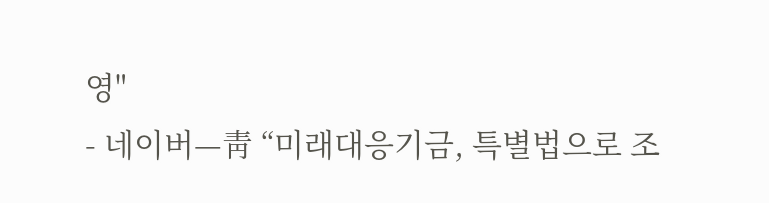영"
- 네이버—靑 “미래대응기금, 특별법으로 조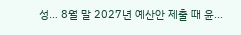성… 8월 말 2027년 예산안 제출 때 윤...